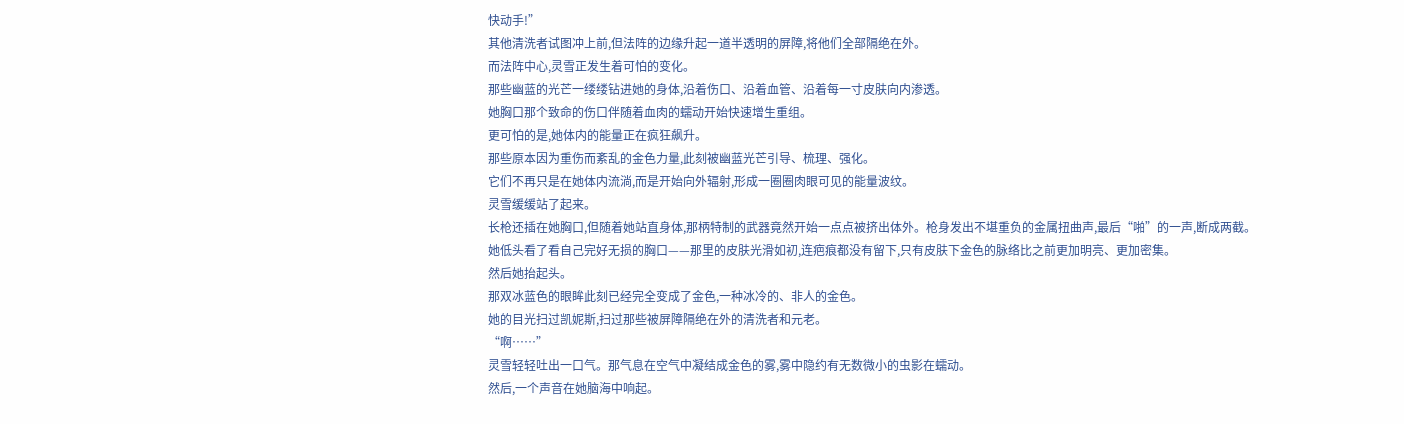快动手!”
其他清洗者试图冲上前,但法阵的边缘升起一道半透明的屏障,将他们全部隔绝在外。
而法阵中心,灵雪正发生着可怕的变化。
那些幽蓝的光芒一缕缕钻进她的身体,沿着伤口、沿着血管、沿着每一寸皮肤向内渗透。
她胸口那个致命的伤口伴随着血肉的蠕动开始快速增生重组。
更可怕的是,她体内的能量正在疯狂飙升。
那些原本因为重伤而紊乱的金色力量,此刻被幽蓝光芒引导、梳理、强化。
它们不再只是在她体内流淌,而是开始向外辐射,形成一圈圈肉眼可见的能量波纹。
灵雪缓缓站了起来。
长枪还插在她胸口,但随着她站直身体,那柄特制的武器竟然开始一点点被挤出体外。枪身发出不堪重负的金属扭曲声,最后“啪”的一声,断成两截。
她低头看了看自己完好无损的胸口——那里的皮肤光滑如初,连疤痕都没有留下,只有皮肤下金色的脉络比之前更加明亮、更加密集。
然后她抬起头。
那双冰蓝色的眼眸此刻已经完全变成了金色,一种冰冷的、非人的金色。
她的目光扫过凯妮斯,扫过那些被屏障隔绝在外的清洗者和元老。
“啊……”
灵雪轻轻吐出一口气。那气息在空气中凝结成金色的雾,雾中隐约有无数微小的虫影在蠕动。
然后,一个声音在她脑海中响起。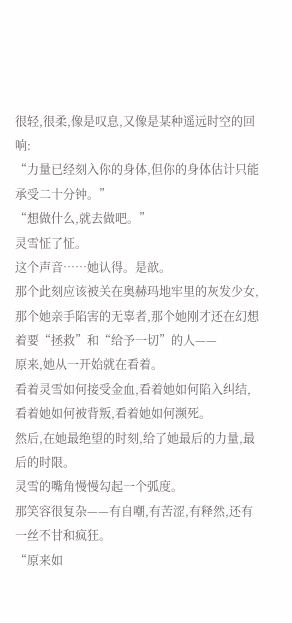很轻,很柔,像是叹息,又像是某种遥远时空的回响:
“力量已经刻入你的身体,但你的身体估计只能承受二十分钟。”
“想做什么,就去做吧。”
灵雪怔了怔。
这个声音……她认得。是歆。
那个此刻应该被关在奥赫玛地牢里的灰发少女,那个她亲手陷害的无辜者,那个她刚才还在幻想着要“拯救”和“给予一切”的人——
原来,她从一开始就在看着。
看着灵雪如何接受金血,看着她如何陷入纠结,看着她如何被背叛,看着她如何濒死。
然后,在她最绝望的时刻,给了她最后的力量,最后的时限。
灵雪的嘴角慢慢勾起一个弧度。
那笑容很复杂——有自嘲,有苦涩,有释然,还有一丝不甘和疯狂。
“原来如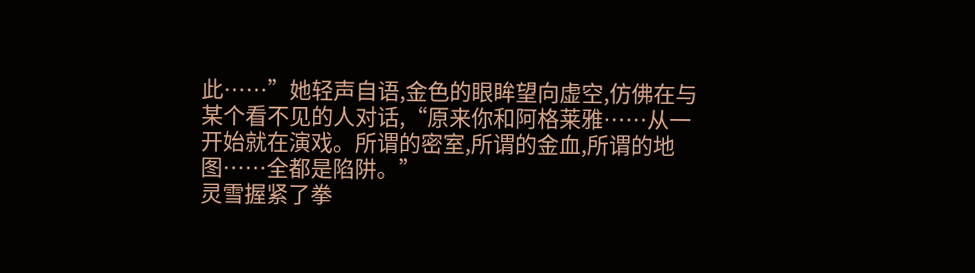此……”她轻声自语,金色的眼眸望向虚空,仿佛在与某个看不见的人对话,“原来你和阿格莱雅……从一开始就在演戏。所谓的密室,所谓的金血,所谓的地图……全都是陷阱。”
灵雪握紧了拳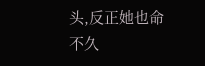头,反正她也命不久